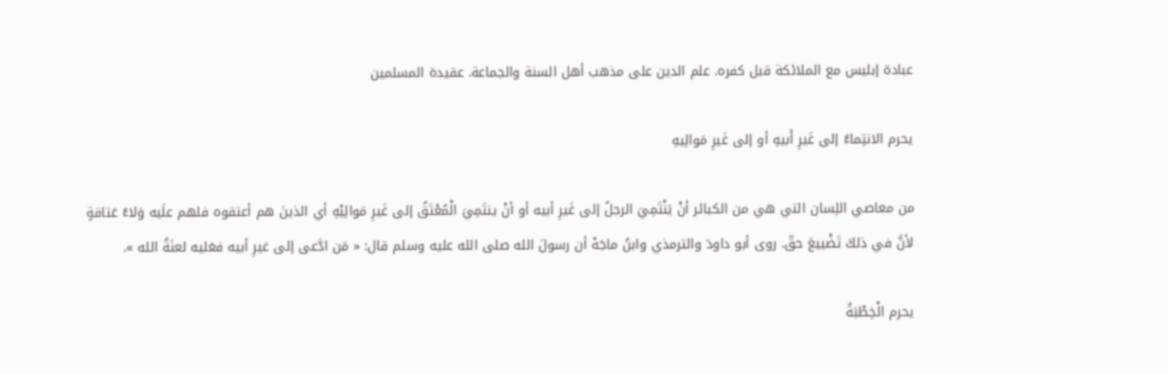عبادة إبليس مع الملائكة قبل كفره. علم الدين على مذهب أهل السنة والجماعة. عقيدة المسلمين

يحرم الانتِماءُ إلى غَيرِ أَبيهِ أو إلى غَيرِ مَوالِيهِ

من معاصي اللِسان التي هي من الكبائر أنْ يَنْتَمِيَ الرجلُ إلى غَيرِ أبيه أو أنْ ينتَمِيَ الْمُعْتَقُ إلى غَيرِ مَوالِيْهِ أي الذينَ هم أعتقوه فلهم علَيه وَلاءُ عَتاقةٍ لأنَّ في ذلكَ تَضْييعَ حقّ. روى أبو داودَ والترمذي وابنُ ماجَهْ أن رسولَ الله صلى الله عليه وسلم قال: « مَن ادَّعى إلى غيرِ أبيه فعَليه لعنَةُ الله ».

يحرم الْخِطْبَةُ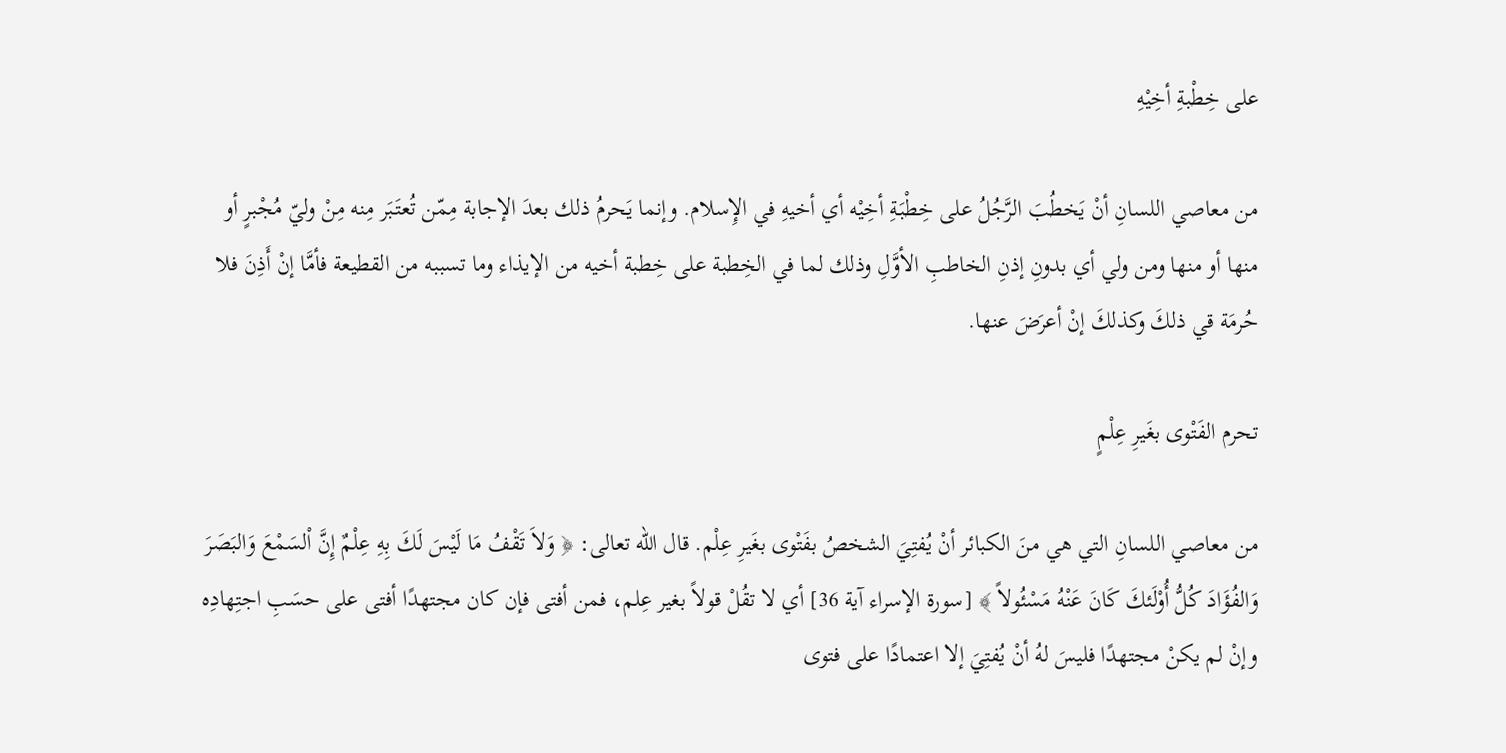على خِطْبةِ أخِيْهِ

من معاصي اللسانِ أنْ يَخطُبَ الرَّجُلُ على خِطْبَةِ أخِيْه أي أخيهِ في الإِسلام. وإنما يَحرمُ ذلك بعدَ الإجابة مِمّن تُعتَبَر مِنه مِنْ وليّ مُجْبرٍ أو منها أو منها ومن ولي أي بدونِ إذنِ الخاطبِ الأوَّلِ وذلك لما في الخِطبة على خِطبة أخيه من الإيذاء وما تسببه من القطيعة فأمَّا إنْ أَذِنَ فلا حُرمَة قي ذلكَ وكذلكَ إنْ أعرَضَ عنها.

تحرم الفَتْوى بغَيرِ عِلْمٍ

من معاصي اللسانِ التي هي منَ الكبائر أنْ يُفتِيَ الشخصُ بفَتْوى بغَيرِ عِلْم. قال الله تعالى: ﴿ وَلاَ تَقْفُ مَا لَيْسَ لَكَ بِهِ عِلْمٌ إِنَّ اْلسَمْعَ وَالبَصَرَ وَالفُؤَادَ كُلُّ أُوْلَئكَ كَانَ عَنْهُ مَسْئُولاً ﴾ [سورة الإسراء آية 36] أي لا تقُلْ قولاً بغير عِلم، فمن أفتى فإن كان مجتهدًا أفتى على حسَبِ اجتِهادِه وإنْ لم يكنْ مجتهدًا فليسَ لهُ أنْ يُفتِيَ إلا اعتمادًا على فتوى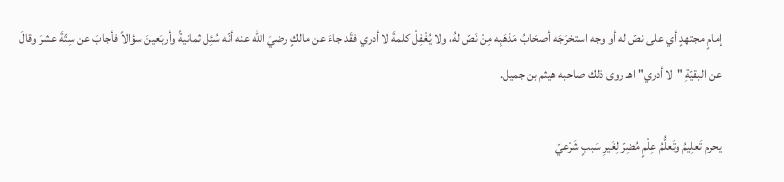إمامٍ مجتهدٍ أي على نصّ له أو وجه استخرَجَه أصحَابُ مَذهَبِه مِنْ نَصّ لهُ، ولا يُغْفِلْ كلمةَ لا أدري فقَد جاءَ عن مالكٍ رضيَ الله عنه أنّه سُئِل ثمانيةً وأربَعينَ سؤالاً فأجابَ عن سِتّةَ عشرَ وقالَ عن البقيّةِ "لا أدري" اهـ روى ذلك صاحبه هيثم بن جميل.

يحرم تَعلِيمُ وتَعلُّمُ عِلْمٍ مُضِرّ لِغَيرِ سَببٍ شَرْعيّ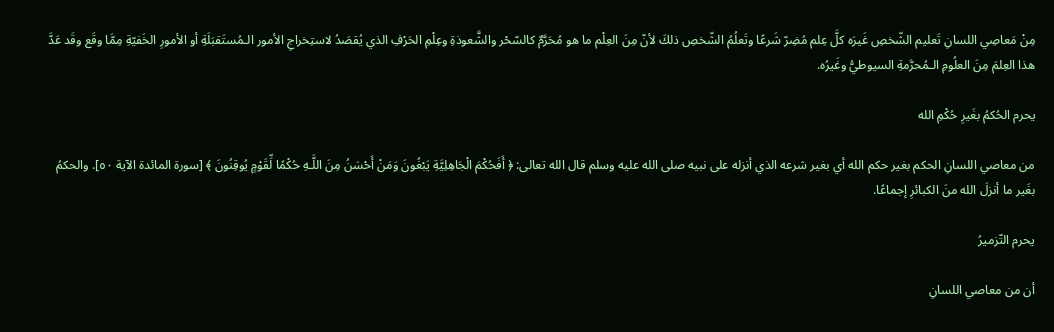مِنْ مَعاصِي اللسانِ تَعليم الشّخصِ غَيرَه كلَّ عِلم مُضِرّ شَرعًا وتَعلُمُ الشّخصِ ذلكَ لأنّ مِنَ العِلْم ما هو مُحَرَّمٌ كالسّحْر والشَّعوذةِ وعِلْمِ الحَرْفِ الذي يُقصَدُ لاستِخراجِ الأمور الـمُستَقبَلَةِ أو الأمورِ الخَفيّةِ مِمَّا وقَع وقَد عَدَّ هذا العِلمَ مِنَ العلُومِ الـمُحرَّمةِ السيوطيُّ وغَيرُه.

يحرم الحُكمُ بغَيرِ حُكْمِ الله

من معاصي اللسانِ الحكم بغير حكم الله أي بغير شرعه الذي أنزله على نبيه صلى الله عليه وسلم قال الله تعالى: ﴿ أَفَحُكْمَ الْجَاهِلِيَّةِ يَبْغُونَ وَمَنْ أَحْسَنُ مِنَ اللَّـهِ حُكْمًا لِّقَوْمٍ يُوقِنُونَ ﴾ [سورة المائدة الآية ٥٠]. والحكمُ بغَير ما أنزلَ الله منَ الكبائرِ إجماعًا.

يحرم التّزميرُ

أن من معاصي اللسانِ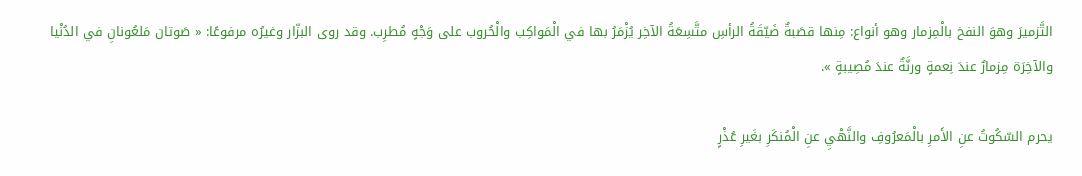التَّزميرَ وهوَ النفخ بالْمِزمار وهو أنواع: مِنها قصَبةٌ ضَيّقَةُ الرأسِ متَّسِعَةُ الآخِر يُزْمَرُ بها في الْمَواكِب والْحُروب على وَجْهٍ مُطرِب. وقد روى البزّار وغيرُه مرفوعًا: « صَوتان مَلعُونانِ في الدُنْيا والآخِرَة مِزمارٌ عندَ نِعمةٍ ورنَّةٌ عندَ مُصِيبةٍ ».

يحرم السّكُوتُ عنِ الأَمرِ بالْمَعرُوفِ والنَّهْيِ عنِ الْمُنكَرِ بغَيرِ عُذْرٍ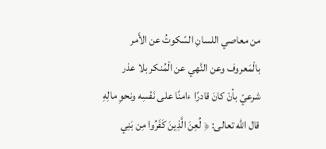من معاصي اللسانِ السّكوتُ عن الأَمر بالْمَعروف وعن النَّهي عن الْمُنكر بلا عذر شرعيّ بأنْ كانَ قادرًا ءامنًا على نَفْسِه ونحوِ مالِهِ قال الله تعالى: ﴿ لُعِنَ الَّذِينَ كَفَرُوا مِن بَنِي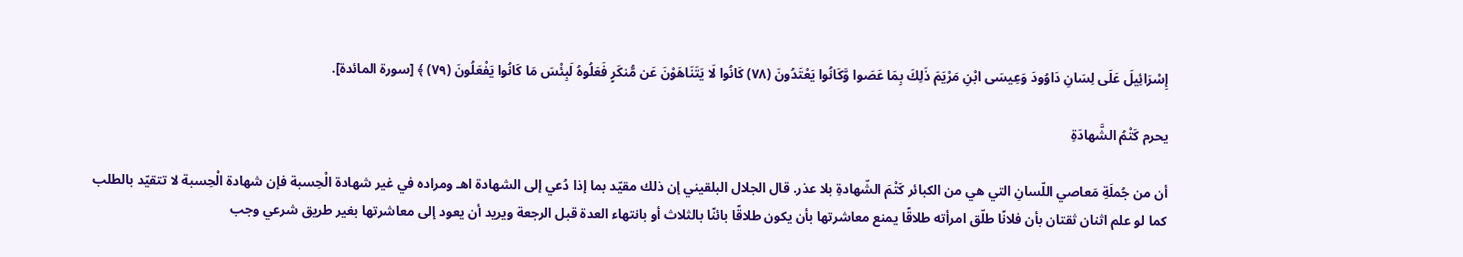إِسْرَائِيلَ عَلَى لِسَانِ دَاوُودَ وَعِيسَى ابْنِ مَرْيَمَ ذَلِكَ بِمَا عَصَوا وَّكَانُوا يَعْتَدُونَ (٧٨) كَانُوا لَا يَتَنَاهَوْنَ عَن مُّنكَرٍ فَعَلُوهُ لَبِئْسَ مَا كَانُوا يَفْعَلُونَ (٧٩) ﴾ [سورة المائدة].

يحرم كَتْمُ الشَّهادَةِ

أن من جُملَةِ مَعاصي اللّسانِ التي هي من الكبائر كَتْمَ الشّهادةِ بلا عذر. قال الجلال البلقيني إن ذلك مقيّد بما إذا دُعي إلى الشهادة اهـ ومراده في غير شهادة الْحِسبة فإن شهادة الْحِسبة لا تتقيّد بالطلب كما لو علم اثنان ثقتان بأن فلانًا طلّق امرأته طلاقًا يمنع معاشرتها بأن يكون طلاقًا بائنًا بالثلاث أو بانتهاء العدة قبل الرجعة ويريد أن يعود إلى معاشرتها بغير طريق شرعي وجب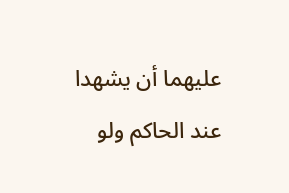عليهما أن يشهدا عند الحاكم ولو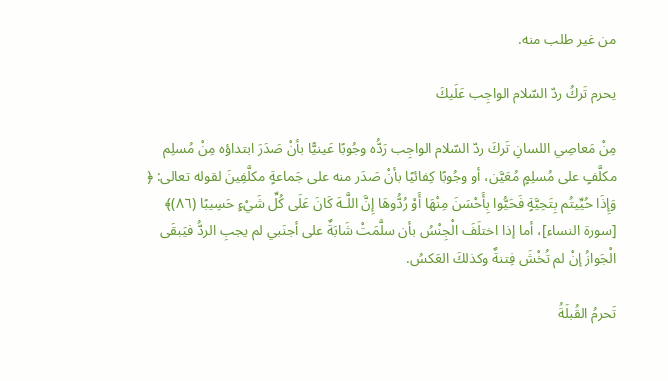من غير طلب منه.

يحرم تَركُ ردّ السّلام الواجِب عَلَيكَ

مِنْ مَعاصِي اللسانِ تَركَ ردّ السّلام الواجِب رَدُّه وجُوبًا عَينيًّا بأنْ صَدَرَ ابتداؤه مِنْ مُسلِم مكلَّفٍ على مُسلِمٍ مُعَيَّن، أو وجُوبًا كِفائيًا بأنْ صَدَر منه على جَماعةٍ مكلَّفِينَ لقوله تعالى: ﴿ وَإِذَا حُيِّيتُم بِتَحِيَّةٍ فَحَيُّوا بِأَحْسَنَ مِنْهَا أَوْ رُدُّوهَا إِنَّ اللَّـهَ كَانَ عَلَى كُلِّ شَيْءٍ حَسِيبًا (٨٦)﴾ [سورة النساء]، أما إذا اختلَفَ الْجِنْسُ بأن سلَّمَتْ شَابَةٌ على أجنَبي لم يجبِ الردُّ فيَبقَى الْجَوازُ إنْ لم تُخْشَ فِتنةٌ وكذلكَ العَكسُ.

تَحرمُ القُبلَةُ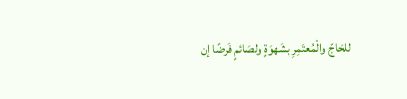للحَاجّ والْمُعتَمِرِ بشَهوَةٍ ولصَائمٍ فَرضًا إن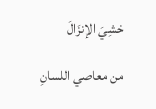خشِيَ الإنزَالَ

من معاصي اللسانِ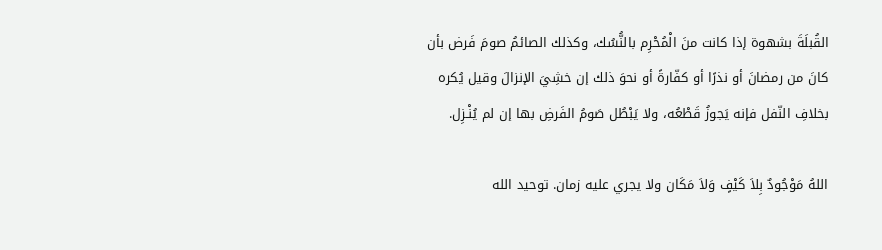القُبلَةَ بشهوة إذا كانت منَ الْمُحْرِم بالنُّسُك، وكذلك الصائمُ صومَ فَرض بأن كانَ من رمضانَ أو نذرًا أو كفّارةً أو نحوَ ذلك إن خشِيَ الإنزالَ وقيل يُكره بخلافِ النّفل فإنه يَجوزُ قَطْعُه، ولا يَبْطُل صَومُ الفَرضِ بها إن لم يُنْـزِل.

اللهُ مَوْجُودٌ بِلاَ كَيْفٍ وَلاَ مَكَان ولا يجري عليه زمان. توحيد الله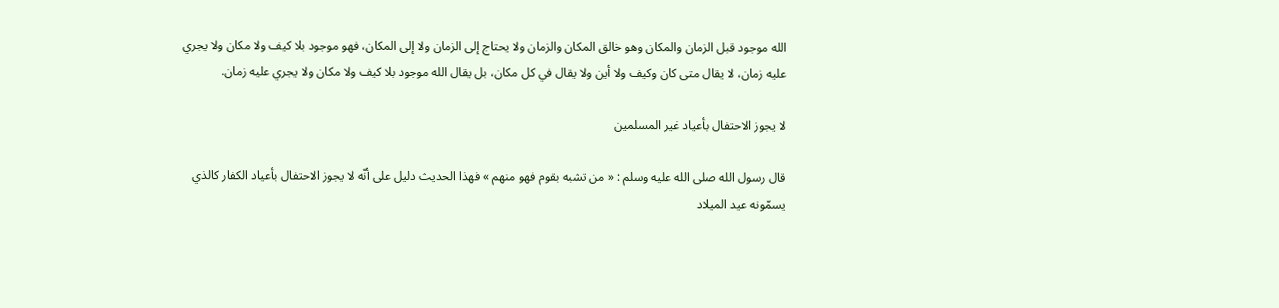الله موجود قبل الزمان والمكان وهو خالق المكان والزمان ولا يحتاج إلى الزمان ولا إلى المكان، فهو موجود بلا كيف ولا مكان ولا يجري عليه زمان، لا يقال متى كان وكيف ولا أين ولا يقال في كل مكان، بل يقال الله موجود بلا كيف ولا مكان ولا يجري عليه زمان.

لا يجوز الاحتفال بأعياد غير المسلمين

قال رسول الله صلى الله عليه وسلم : « من تشبه بقوم فهو منهم » فهذا الحديث دليل على أنّه لا يجوز الاحتفال بأعياد الكفار كالذي يسمّونه عيد الميلاد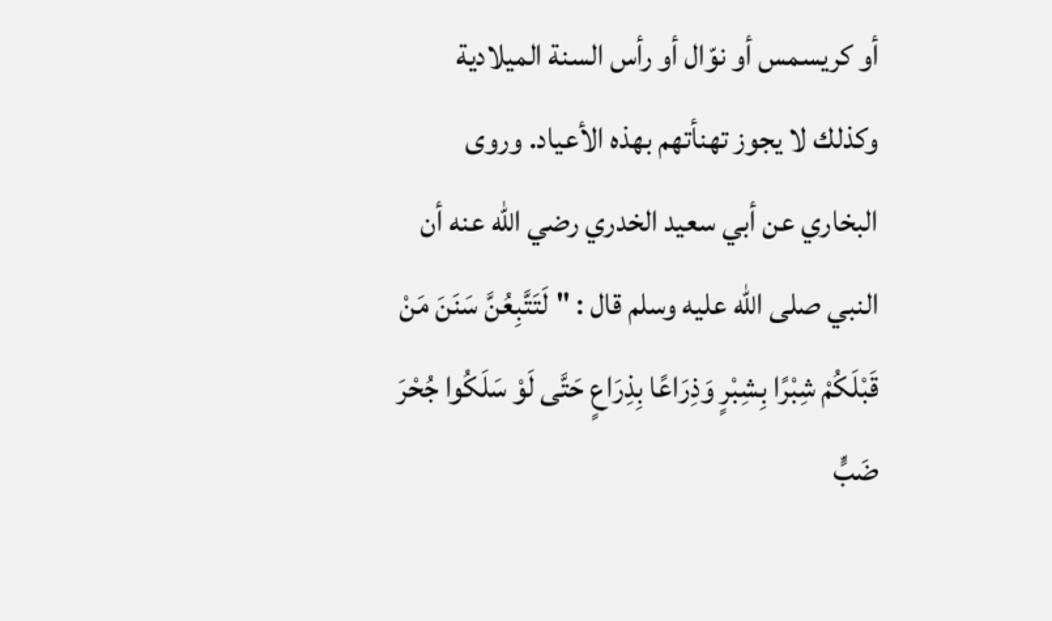أو كريسمس أو نوّال أو رأس السنة الميلادية وكذلك لا يجوز تهنأتهم بهذه الأعياد. وروى البخاري عن أبي سعيد الخدري رضي الله عنه أن النبي صلى الله عليه وسلم قال : "لَتَتَّبِعُنَّ سَنَنَ مَنْ قَبْلَكُمْ شِبْرًا بِشِبْرٍ وَذِرَاعًا بِذِرَاعٍ حَتَّى لَوْ سَلَكُوا جُحْرَ ضَبٍّ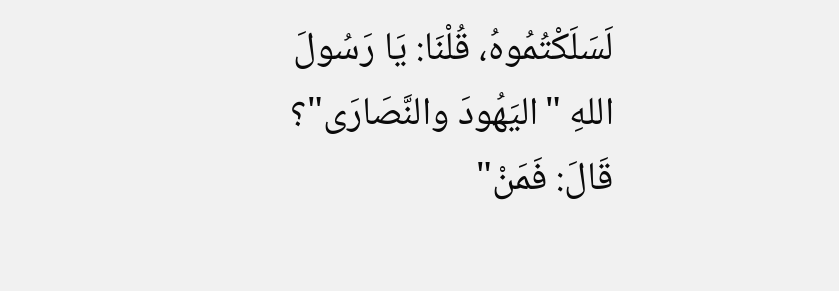لَسَلَكْتُمُوهُ، قُلْنَا: يَا رَسُولَ اللهِ "اليَهُودَ والنَّصَارَى"؟ قَالَ: فَمَنْ"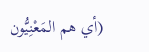(أي هم المَعْنِيُّون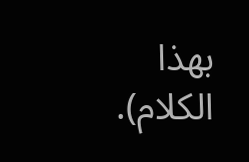بهذا الكلام).